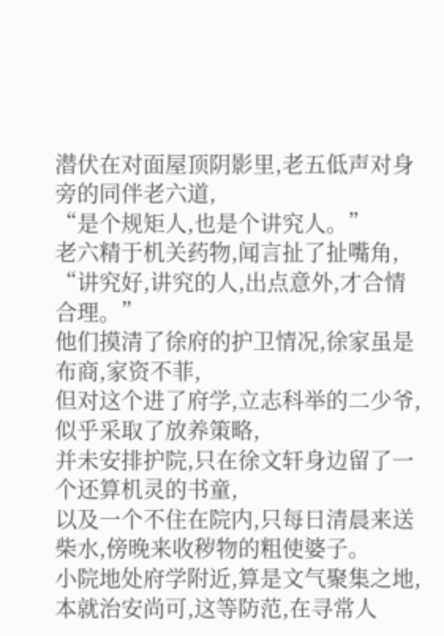潜伏在对面屋顶阴影里,老五低声对身旁的同伴老六道,
“是个规矩人,也是个讲究人。”
老六精于机关药物,闻言扯了扯嘴角,
“讲究好,讲究的人,出点意外,才合情合理。”
他们摸清了徐府的护卫情况,徐家虽是布商,家资不菲,
但对这个进了府学,立志科举的二少爷,似乎采取了放养策略,
并未安排护院,只在徐文轩身边留了一个还算机灵的书童,
以及一个不住在院内,只每日清晨来送柴水,傍晚来收秽物的粗使婆子。
小院地处府学附近,算是文气聚集之地,本就治安尚可,这等防范,在寻常人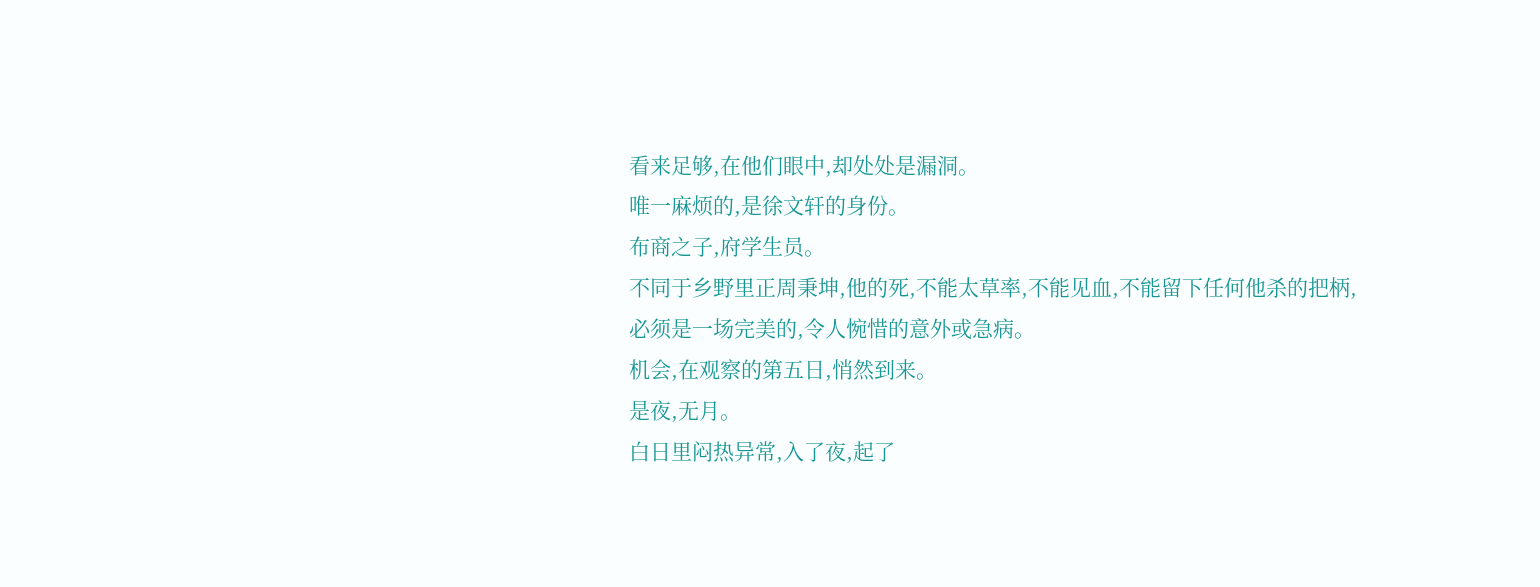看来足够,在他们眼中,却处处是漏洞。
唯一麻烦的,是徐文轩的身份。
布商之子,府学生员。
不同于乡野里正周秉坤,他的死,不能太草率,不能见血,不能留下任何他杀的把柄,必须是一场完美的,令人惋惜的意外或急病。
机会,在观察的第五日,悄然到来。
是夜,无月。
白日里闷热异常,入了夜,起了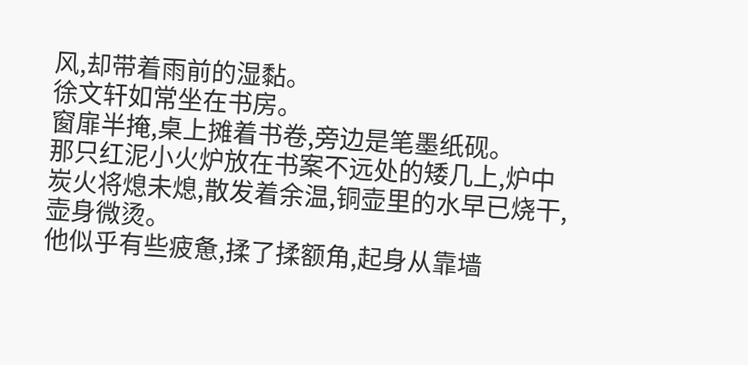风,却带着雨前的湿黏。
徐文轩如常坐在书房。
窗扉半掩,桌上摊着书卷,旁边是笔墨纸砚。
那只红泥小火炉放在书案不远处的矮几上,炉中炭火将熄未熄,散发着余温,铜壶里的水早已烧干,壶身微烫。
他似乎有些疲惫,揉了揉额角,起身从靠墙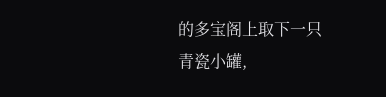的多宝阁上取下一只青瓷小罐,